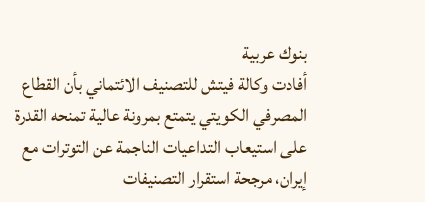بنوك عربية
أفادت وكالة فيتش للتصنيف الائتماني بأن القطاع المصرفي الكويتي يتمتع بمرونة عالية تمنحه القدرة على استيعاب التداعيات الناجمة عن التوترات مع إيران، مرجحة استقرار التصنيفات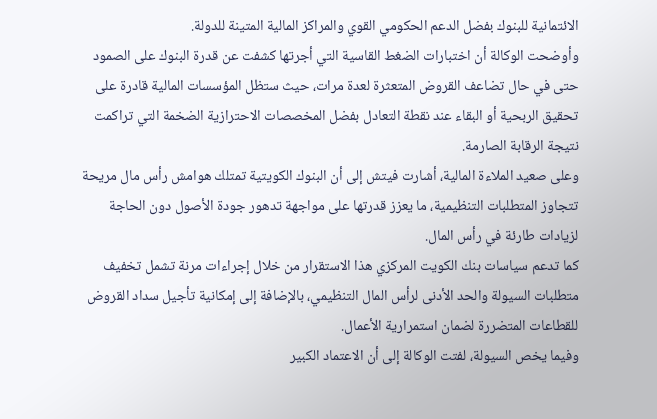الائتمانية للبنوك بفضل الدعم الحكومي القوي والمراكز المالية المتينة للدولة.
وأوضحت الوكالة أن اختبارات الضغط القاسية التي أجرتها كشفت عن قدرة البنوك على الصمود حتى في حال تضاعف القروض المتعثرة لعدة مرات، حيث ستظل المؤسسات المالية قادرة على تحقيق الربحية أو البقاء عند نقطة التعادل بفضل المخصصات الاحترازية الضخمة التي تراكمت نتيجة الرقابة الصارمة.
وعلى صعيد الملاءة المالية، أشارت فيتش إلى أن البنوك الكويتية تمتلك هوامش رأس مال مريحة تتجاوز المتطلبات التنظيمية، ما يعزز قدرتها على مواجهة تدهور جودة الأصول دون الحاجة لزيادات طارئة في رأس المال.
كما تدعم سياسات بنك الكويت المركزي هذا الاستقرار من خلال إجراءات مرنة تشمل تخفيف متطلبات السيولة والحد الأدنى لرأس المال التنظيمي، بالإضافة إلى إمكانية تأجيل سداد القروض للقطاعات المتضررة لضمان استمرارية الأعمال.
وفيما يخص السيولة، لفتت الوكالة إلى أن الاعتماد الكبير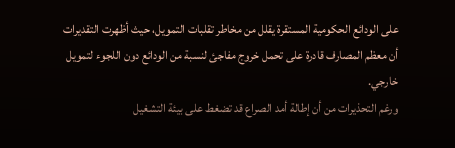على الودائع الحكومية المستقرة يقلل من مخاطر تقلبات التمويل، حيث أظهرت التقديرات أن معظم المصارف قادرة على تحمل خروج مفاجئ لنسبة من الودائع دون اللجوء لتمويل خارجي.
ورغم التحذيرات من أن إطالة أمد الصراع قد تضغط على بيئة التشغيل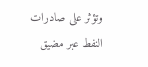وتؤثر على صادرات النفط عبر مضيق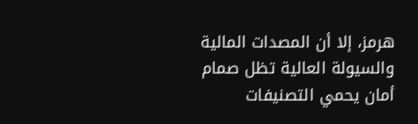هرمز، إلا أن المصدات المالية والسيولة العالية تظل صمام أمان يحمي التصنيفات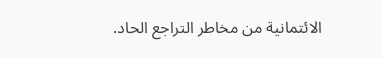الائتمانية من مخاطر التراجع الحاد.